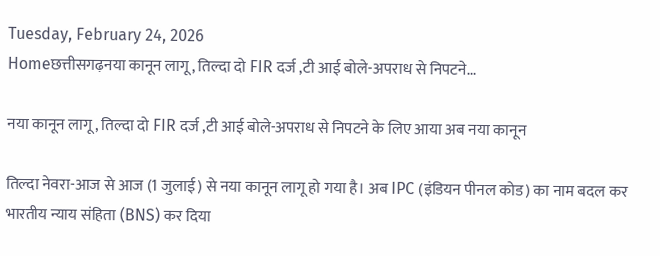Tuesday, February 24, 2026
Homeछत्तीसगढ़नया कानून लागू, तिल्दा दो FIR दर्ज ,टी आई बोले-अपराध से निपटने...

नया कानून लागू, तिल्दा दो FIR दर्ज ,टी आई बोले-अपराध से निपटने के लिए आया अब नया कानून

तिल्दा नेवरा-आज से आज (1 जुलाई) से नया कानून लागू हो गया है। अब IPC (इंडियन पीनल कोड) का नाम बदल कर भारतीय न्याय संहिता (BNS) कर दिया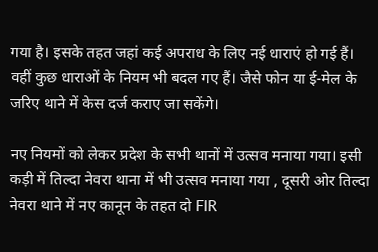गया है। इसके तहत जहां कई अपराध के लिए नई धाराएं हो गई हैं। वहीं कुछ धाराओं के नियम भी बदल गए हैं। जैसे फोन या ई-मेल के जरिए थाने में केस दर्ज कराए जा सकेंगे।

नए नियमों को लेकर प्रदेश के सभी थानों में उत्सव मनाया गया। इसी कड़ी में तिल्दा नेवरा थाना में भी उत्सव मनाया गया , दूसरी ओर तिल्दा नेवरा थाने में नए कानून के तहत दो FIR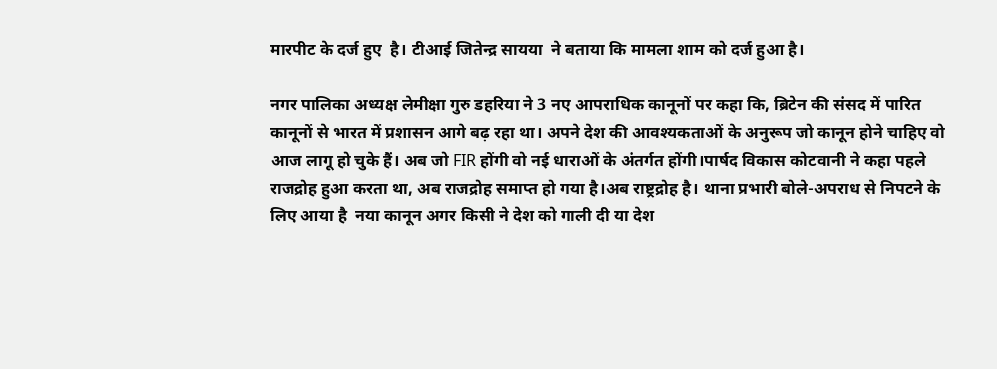मारपीट के दर्ज हुए  है। टीआई जितेन्द्र सायया  ने बताया कि मामला शाम को दर्ज हुआ है।

नगर पालिका अध्यक्ष लेमीक्षा गुरु डहरिया ने 3 नए आपराधिक कानूनों पर कहा कि, ब्रिटेन की संसद में पारित कानूनों से भारत में प्रशासन आगे बढ़ रहा था। अपने देश की आवश्यकताओं के अनुरूप जो कानून होने चाहिए वो आज लागू हो चुके हैं। अब जो FIR होंगी वो नई धाराओं के अंतर्गत होंगी।पार्षद विकास कोटवानी ने कहा पहले राजद्रोह हुआ करता था, अब राजद्रोह समाप्त हो गया है।अब राष्ट्रद्रोह है। थाना प्रभारी बोले-अपराध से निपटने के लिए आया है  नया कानून अगर किसी ने देश को गाली दी या देश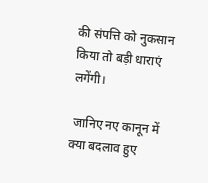की संपत्ति को नुकसान किया तो बड़ी धाराएं लगेंगी।

 जानिए नए कानून में क्या बदलाव हुए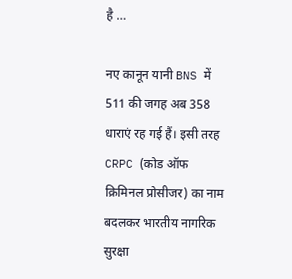है …

नए कानून यानी BNS में 511 की जगह अब 358 धाराएं रह गई हैं। इसी तरह CRPC (कोड ऑफ क्रिमिनल प्रोसीजर) का नाम बदलकर भारतीय नागरिक सुरक्षा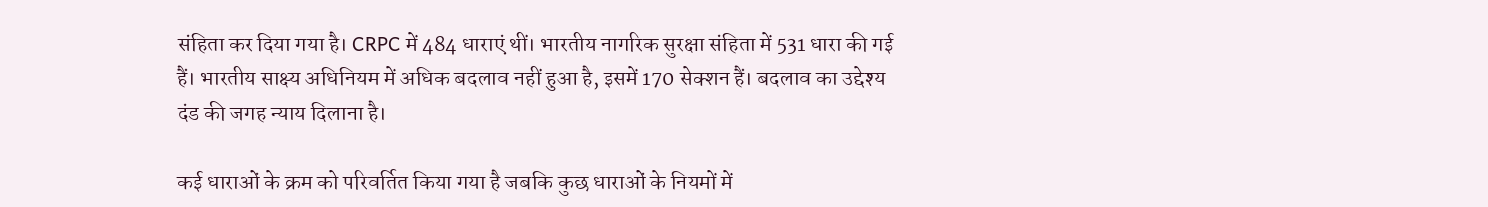संहिता कर दिया गया है। CRPC में 484 धाराएं थीं। भारतीय नागरिक सुरक्षा संहिता में 531 धारा की गई हैं। भारतीय साक्ष्य अधिनियम में अधिक बदलाव नहीं हुआ है, इसमें 170 सेक्शन हैं। बदलाव का उद्देश्य दंड की जगह न्याय दिलाना है।

कई धाराओं के क्रम को परिवर्तित किया गया है जबकि कुछ धाराओं के नियमों में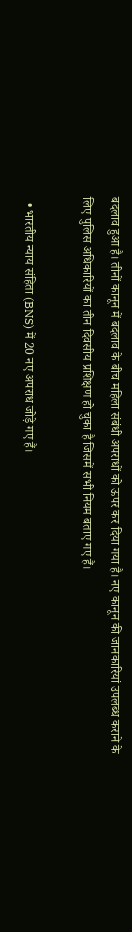बदलाव हुआ है। तीनों कानून में बदलाव के बीच महिला संबंधी अपराधों को ऊपर कर दिया गया है। नए कानून की जानकारियां उपलब्ध कराने के लिए पुलिस अधिकारियों का तीन दिवसीय प्रशिक्षण हो चुका है जिसमें सभी नियम बताए गए हैं।

  • भारतीय न्याय संहिता (BNS) में 20 नए अपराध जोड़े गए हैं।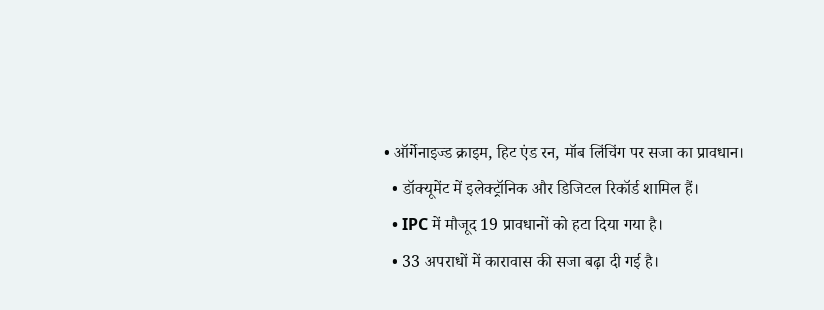• ऑर्गेनाइज्ड क्राइम, हिट एंड रन, मॉब लिंचिंग पर सजा का प्रावधान।
  • डॉक्यूमेंट में इलेक्ट्रॉनिक और डिजिटल रिकॉर्ड शामिल हैं।
  • IPC में मौजूद 19 प्रावधानों को हटा दिया गया है।
  • 33 अपराधों में कारावास की सजा बढ़ा दी गई है।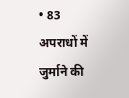• 83 अपराधों में जुर्माने की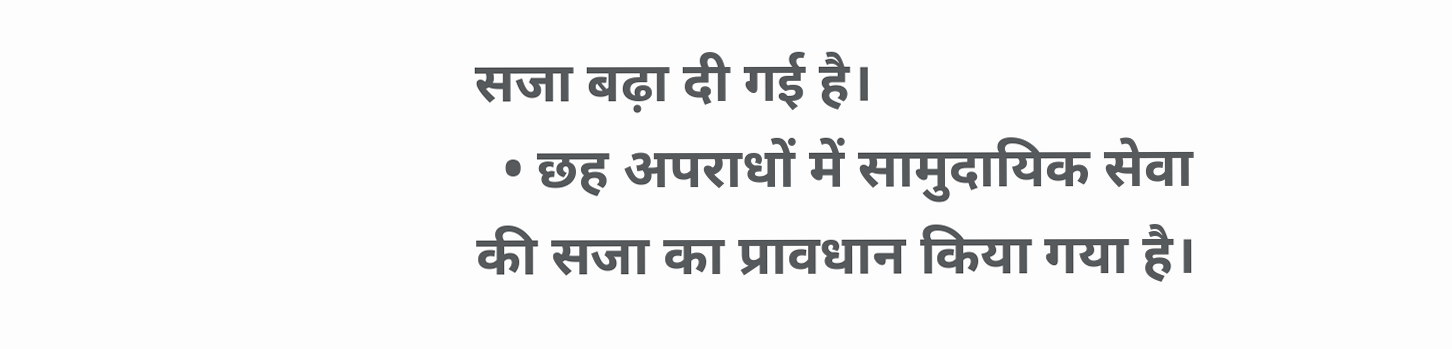सजा बढ़ा दी गई है।
  • छह अपराधों में सामुदायिक सेवा की सजा का प्रावधान किया गया है।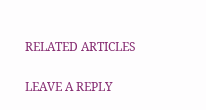RELATED ARTICLES

LEAVE A REPLY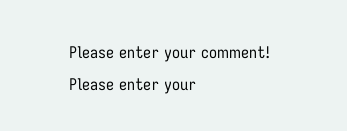Please enter your comment!
Please enter your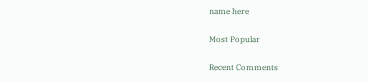name here

Most Popular

Recent Comments